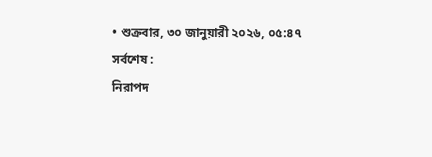• শুক্রবার, ৩০ জানুয়ারী ২০২৬, ০৫:৪৭
সর্বশেষ :
নিরাপদ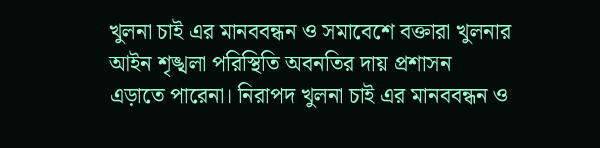খুলনা চাই এর মানববন্ধন ও সমাবেশে বক্তারা খুলনার আইন শৃঙ্খলা পরিস্থিতি অবনতির দায় প্রশাসন এড়াতে পারেনা। নিরাপদ খুলনা চাই এর মানববন্ধন ও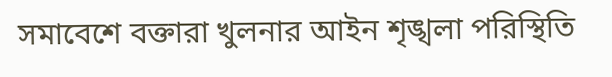সমাবেশে বক্তারা খুলনার আইন শৃঙ্খলা পরিস্থিতি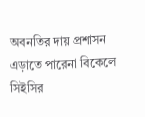অবনতির দায় প্রশাসন এড়াতে পারেনা বিকেলে সিইসির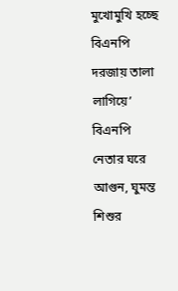মুখোমুখি হচ্ছে বিএনপি দরজায় তালা লাগিয়ে’ বিএনপি নেতার ঘরে আগুন, ঘুমন্ত শিশুর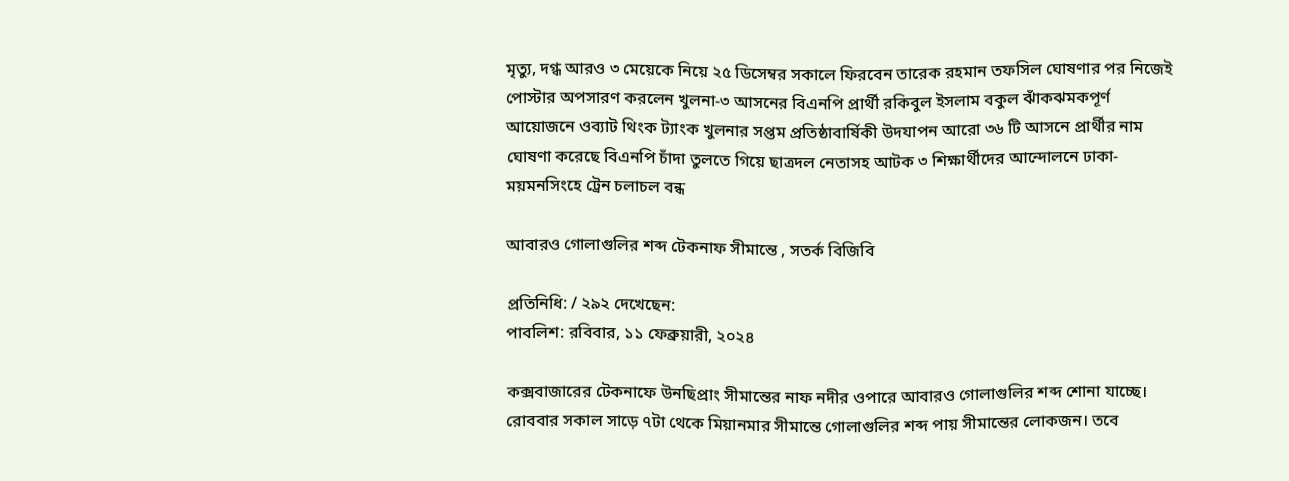মৃত্যু, দগ্ধ আরও ৩ মেয়েকে নিয়ে ২৫ ডিসেম্বর সকালে ফিরবেন তারেক রহমান তফসিল ঘোষণার পর নিজেই পোস্টার অপসারণ করলেন খুলনা-৩ আসনের বিএনপি প্রার্থী রকিবুল ইসলাম বকুল ঝাঁকঝমকপূর্ণ আয়োজনে ওব্যাট থিংক ট্যাংক খুলনার সপ্তম প্রতিষ্ঠাবার্ষিকী উদযাপন আরো ৩৬ টি আসনে প্রার্থীর নাম ঘোষণা করেছে বিএনপি চাঁদা তুলতে গিয়ে ছাত্রদল নেতাসহ আটক ৩ শিক্ষার্থীদের আন্দোলনে ঢাকা-ময়মনসিংহে ট্রেন চলাচল বন্ধ

আবারও গোলাগুলির শব্দ টেকনাফ সীমান্তে , সতর্ক বিজিবি

প্রতিনিধি: / ২৯২ দেখেছেন:
পাবলিশ: রবিবার, ১১ ফেব্রুয়ারী, ২০২৪

কক্সবাজারের টেকনাফে উনছিপ্রাং সীমান্তের নাফ নদীর ওপারে আবারও গোলাগুলির শব্দ শোনা যাচ্ছে।  রোববার সকাল সাড়ে ৭টা থেকে মিয়ানমার সীমান্তে গোলাগুলির শব্দ পায় সীমান্তের লোকজন। তবে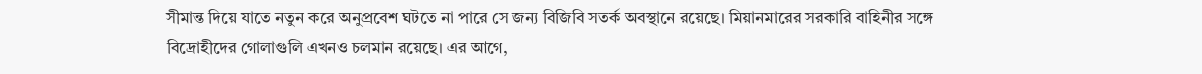সীমান্ত দিয়ে যাতে নতুন করে অনুপ্রবেশ ঘটতে না পারে সে জন্য বিজিবি সতর্ক অবস্থানে রয়েছে। মিয়ানমারের সরকারি বাহিনীর সঙ্গে বিদ্রোহীদের গোলাগুলি এখনও চলমান রয়েছে। এর আগে,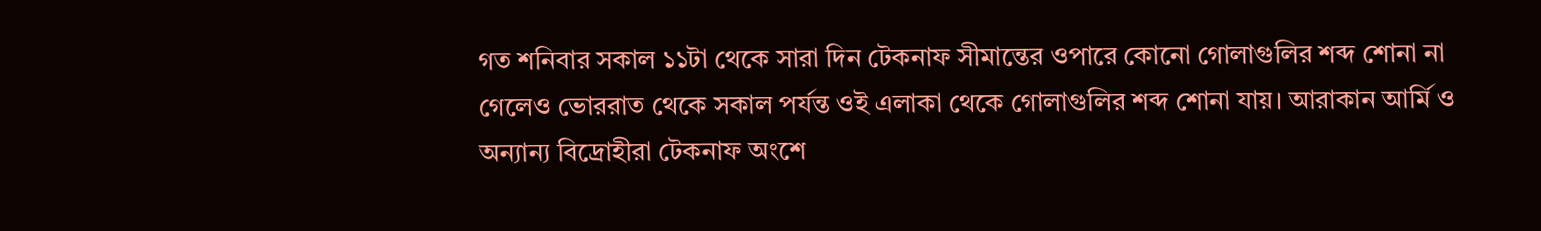গত শনিবার সকাল ১১টা থেকে সারা দিন টেকনাফ সীমান্তের ওপারে কোনো গোলাগুলির শব্দ শোনা না গেলেও ভোররাত থেকে সকাল পর্যন্ত ওই এলাকা থেকে গোলাগুলির শব্দ শোনা যায়। আরাকান আর্মি ও অন্যান্য বিদ্রোহীরা টেকনাফ অংশে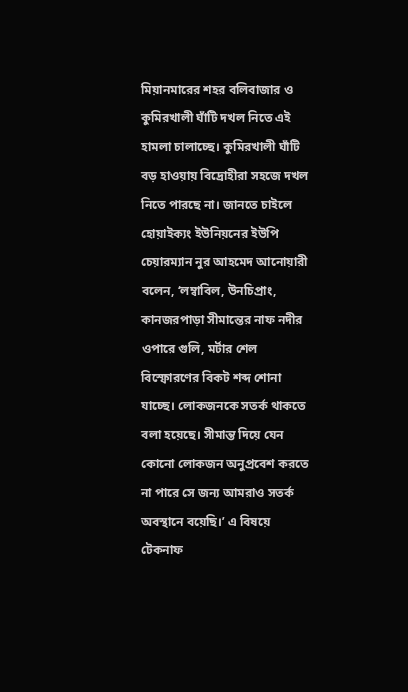মিয়ানমারের শহর বলিবাজার ও কুমিরখালী ঘাঁটি দখল নিতে এই হামলা চালাচ্ছে। কুমিরখালী ঘাঁটি বড় হাওয়ায় বিদ্রোহীরা সহজে দখল নিতে পারছে না। জানতে চাইলে হোয়াইক্যং ইউনিয়নের ইউপি চেয়ারম্যান নুর আহমেদ আনোয়ারী বলেন, ‘লম্বাবিল, উনচিপ্রাং, কানজরপাড়া সীমান্তের নাফ নদীর ওপারে গুলি, মর্টার শেল বিস্ফোরণের বিকট শব্দ শোনা যাচ্ছে। লোকজনকে সতর্ক থাকতে বলা হয়েছে। সীমান্ত দিয়ে যেন কোনো লোকজন অনুপ্রবেশ করতে না পারে সে জন্য আমরাও সতর্ক অবস্থানে বয়েছি।’ এ বিষয়ে টেকনাফ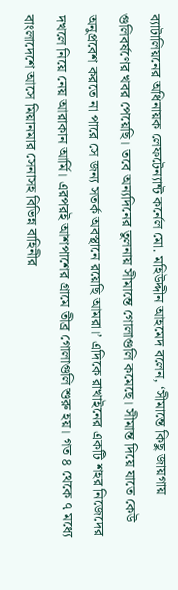ব্যাটালিয়নের অধিনায়ক লেফটেন্যান্ট কর্নেল মো. মহিউদ্দীন আহমেদ বলেন, ‘সীমান্তে কিছু জায়গায় গুলিবর্ষণের খবর পেয়েছি। তবে অন্যদিনের তুলনায় সীমান্তে গোলাগুলি কমেছে। সীমান্ত দিয়ে যাতে কেউ অনুপ্রবেশ করতে না পারে সে জন্য সতর্ক অবস্থানে রয়েছি আমরা।’ এদিকে রাখাইনের একটি শহর নিজেদের দখলে নিয়ে নেয় আরাকান আর্মি। এরপরই আশপাশের গ্রামে তীব্র গোলাগুলি শুরু হয়। গত ৪ থেকে ৭ মধ্যে বাংলাদেশে আসে মিয়ানমার সেনাসহ বিভিন্ন বাহিনীর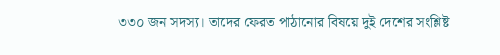৩৩০ জন সদস্য। তাদের ফেরত পাঠানোর বিষয়ে দুই দেশের সংশ্লিষ্ট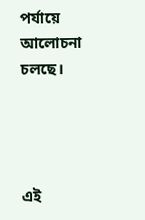পর্যায়ে আলোচনা চলছে।




এই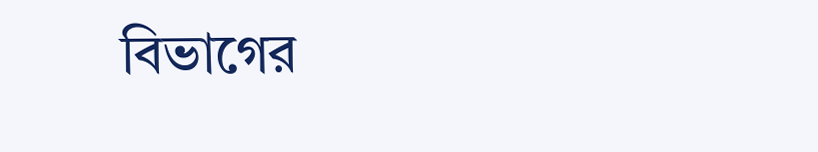বিভাগের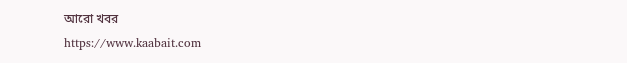আরো খবর
https://www.kaabait.com